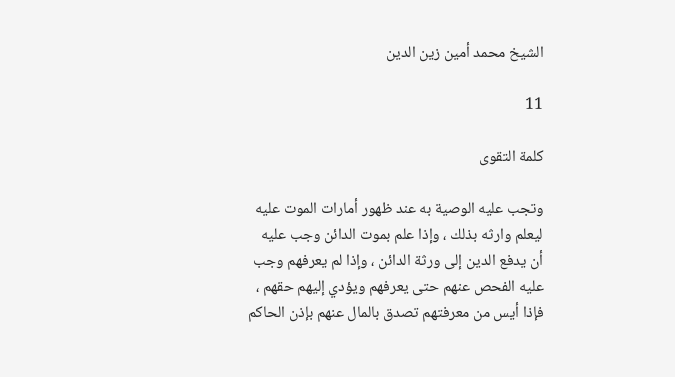الشيخ محمد أمين زين الدين

11

كلمة التقوى

وتجب عليه الوصية به عند ظهور أمارات الموت عليه ليعلم وارثه بذلك ، وإذا علم بموت الدائن وجب عليه أن يدفع الدين إلى ورثة الدائن ، وإذا لم يعرفهم وجب عليه الفحص عنهم حتى يعرفهم ويؤدي إليهم حقهم ، فإذا أيس من معرفتهم تصدق بالمال عنهم بإذن الحاكم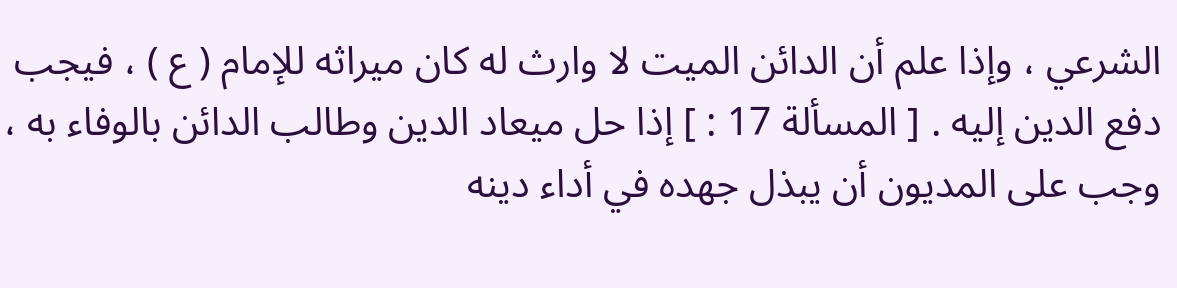الشرعي ، وإذا علم أن الدائن الميت لا وارث له كان ميراثه للإمام ( ع ) ، فيجب دفع الدين إليه . [ المسألة 17 : ] إذا حل ميعاد الدين وطالب الدائن بالوفاء به ، وجب على المديون أن يبذل جهده في أداء دينه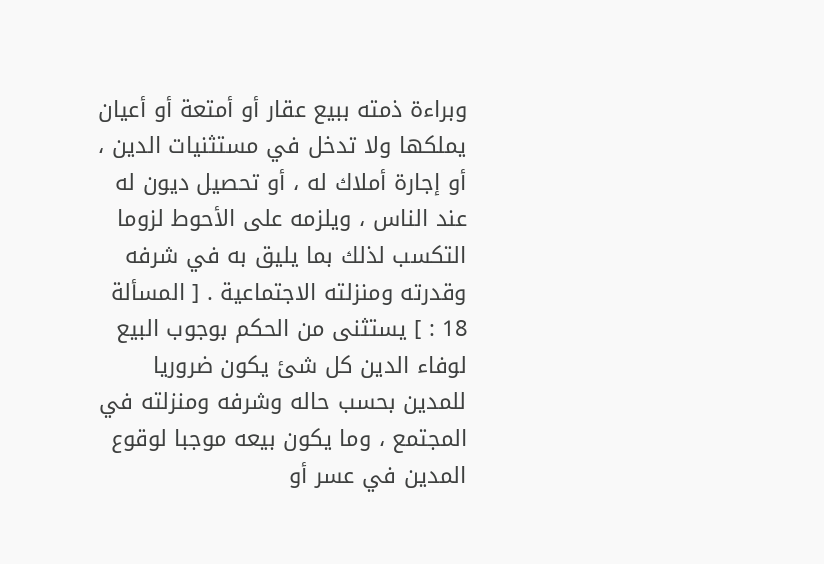وبراءة ذمته ببيع عقار أو أمتعة أو أعيان يملكها ولا تدخل في مستثنيات الدين ، أو إجارة أملاك له ، أو تحصيل ديون له عند الناس ، ويلزمه على الأحوط لزوما التكسب لذلك بما يليق به في شرفه وقدرته ومنزلته الاجتماعية . [ المسألة 18 : ] يستثنى من الحكم بوجوب البيع لوفاء الدين كل شئ يكون ضروريا للمدين بحسب حاله وشرفه ومنزلته في المجتمع ، وما يكون بيعه موجبا لوقوع المدين في عسر أو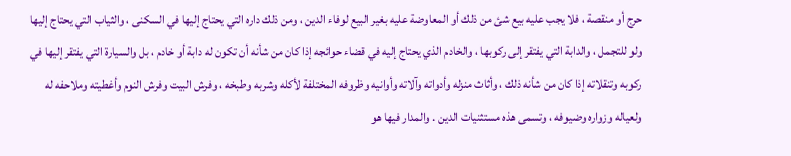حرج أو منقصة ، فلا يجب عليه بيع شئ من ذلك أو المعاوضة عليه بغير البيع لوفاء الدين ، ومن ذلك داره التي يحتاج إليها في السكنى ، والثياب التي يحتاج إليها ولو للتجمل ، والدابة التي يفتقر إلى ركوبها ، والخادم الذي يحتاج إليه في قضاء حوائجه إذا كان من شأنه أن تكون له دابة أو خادم ، بل والسيارة التي يفتقر إليها في ركوبه وتنقلاته إذا كان من شأنه ذلك ، وأثاث منزله وأدواته وآلاته وأوانيه وظروفه المختلفة لأكله وشربه وطبخه ، وفرش البيت وفرش النوم وأغطيته وملاحفه له ولعياله وزواره وضيوفه ، وتسمى هذه مستثنيات الدين . والمدار فيها هو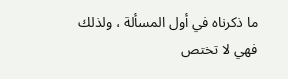ما ذكرناه في أول المسألة ، ولذلك فهي لا تختص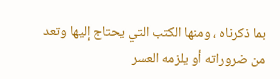بما ذكرناه ، ومنها الكتب التي يحتاج إليها وتعد من ضروراته أو يلزمه العسر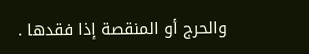والحرج أو المنقصة إذا فقدها .